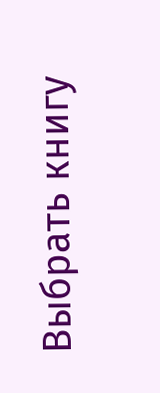Выбрать книгу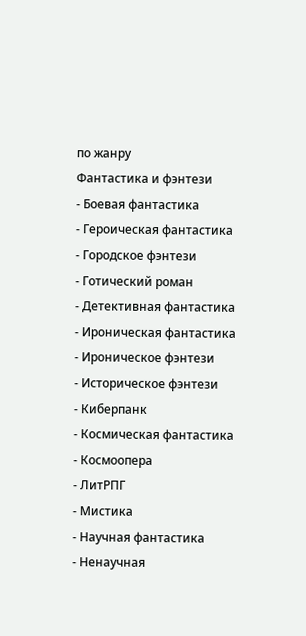по жанру
Фантастика и фэнтези
- Боевая фантастика
- Героическая фантастика
- Городское фэнтези
- Готический роман
- Детективная фантастика
- Ироническая фантастика
- Ироническое фэнтези
- Историческое фэнтези
- Киберпанк
- Космическая фантастика
- Космоопера
- ЛитРПГ
- Мистика
- Научная фантастика
- Ненаучная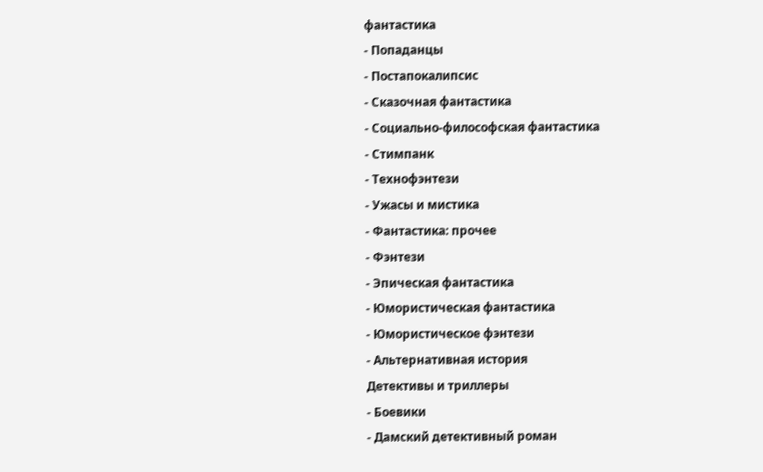фантастика
- Попаданцы
- Постапокалипсис
- Сказочная фантастика
- Социально-философская фантастика
- Стимпанк
- Технофэнтези
- Ужасы и мистика
- Фантастика: прочее
- Фэнтези
- Эпическая фантастика
- Юмористическая фантастика
- Юмористическое фэнтези
- Альтернативная история
Детективы и триллеры
- Боевики
- Дамский детективный роман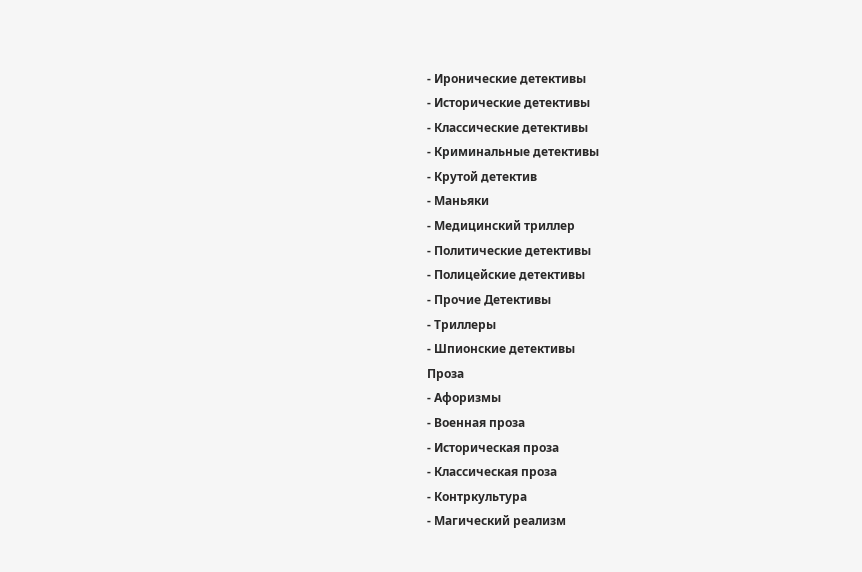- Иронические детективы
- Исторические детективы
- Классические детективы
- Криминальные детективы
- Крутой детектив
- Маньяки
- Медицинский триллер
- Политические детективы
- Полицейские детективы
- Прочие Детективы
- Триллеры
- Шпионские детективы
Проза
- Афоризмы
- Военная проза
- Историческая проза
- Классическая проза
- Контркультура
- Магический реализм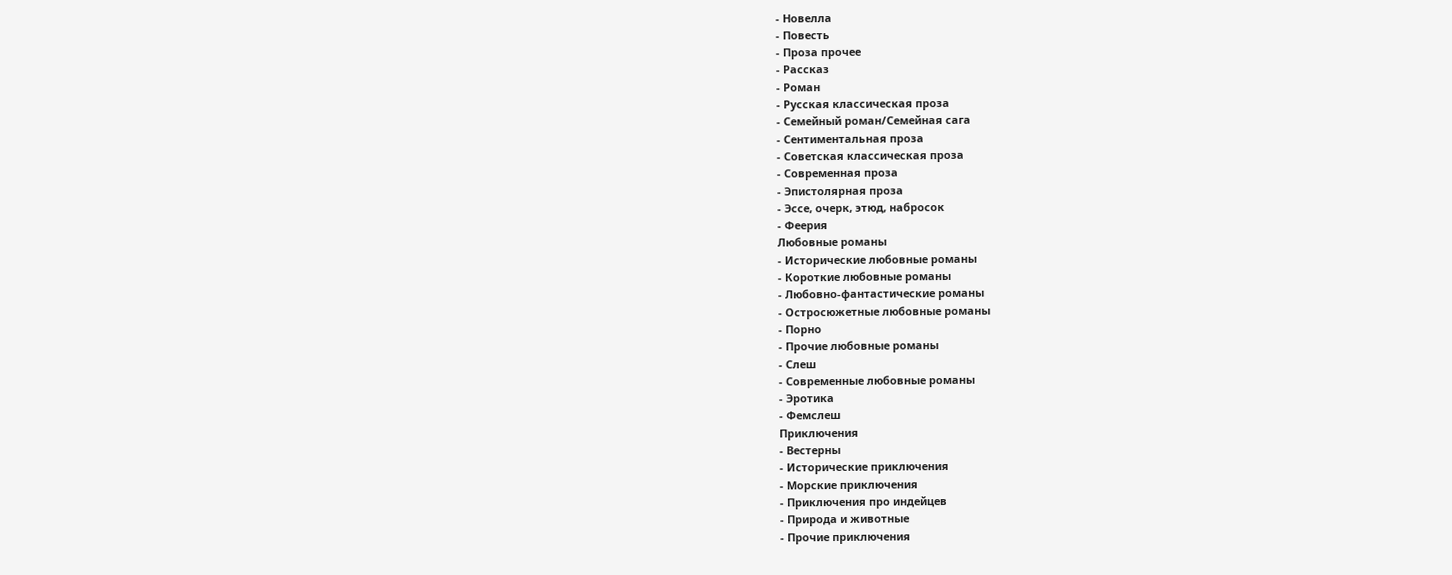- Новелла
- Повесть
- Проза прочее
- Рассказ
- Роман
- Русская классическая проза
- Семейный роман/Семейная сага
- Сентиментальная проза
- Советская классическая проза
- Современная проза
- Эпистолярная проза
- Эссе, очерк, этюд, набросок
- Феерия
Любовные романы
- Исторические любовные романы
- Короткие любовные романы
- Любовно-фантастические романы
- Остросюжетные любовные романы
- Порно
- Прочие любовные романы
- Слеш
- Современные любовные романы
- Эротика
- Фемслеш
Приключения
- Вестерны
- Исторические приключения
- Морские приключения
- Приключения про индейцев
- Природа и животные
- Прочие приключения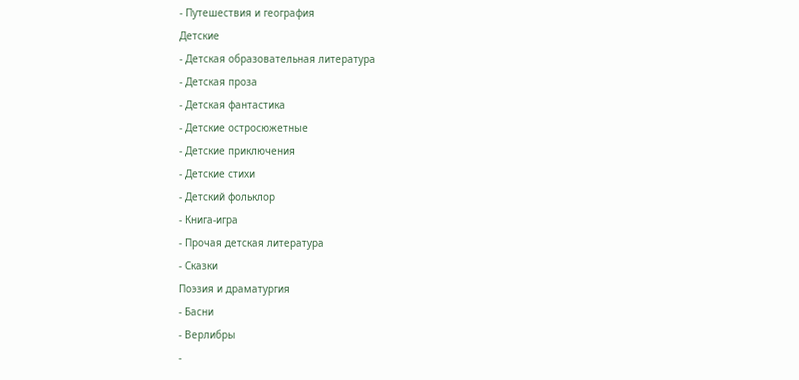- Путешествия и география
Детские
- Детская образовательная литература
- Детская проза
- Детская фантастика
- Детские остросюжетные
- Детские приключения
- Детские стихи
- Детский фольклор
- Книга-игра
- Прочая детская литература
- Сказки
Поэзия и драматургия
- Басни
- Верлибры
-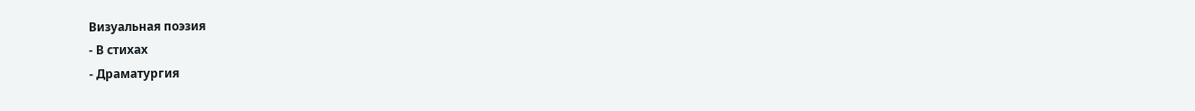Визуальная поэзия
- В стихах
- Драматургия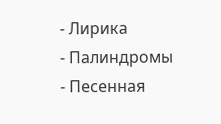- Лирика
- Палиндромы
- Песенная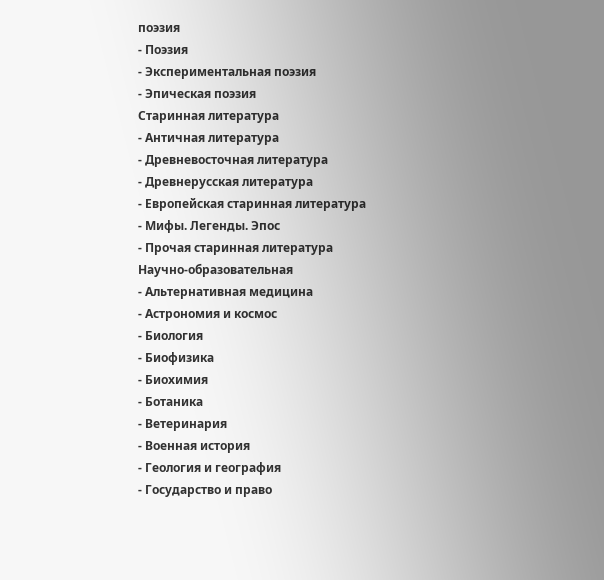поэзия
- Поэзия
- Экспериментальная поэзия
- Эпическая поэзия
Старинная литература
- Античная литература
- Древневосточная литература
- Древнерусская литература
- Европейская старинная литература
- Мифы. Легенды. Эпос
- Прочая старинная литература
Научно-образовательная
- Альтернативная медицина
- Астрономия и космос
- Биология
- Биофизика
- Биохимия
- Ботаника
- Ветеринария
- Военная история
- Геология и география
- Государство и право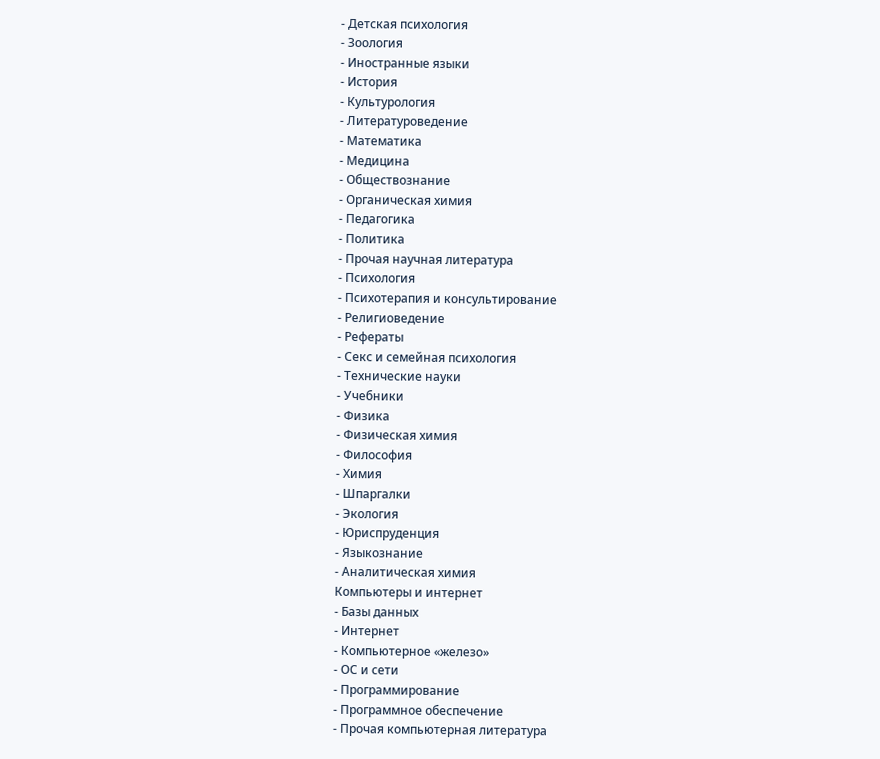- Детская психология
- Зоология
- Иностранные языки
- История
- Культурология
- Литературоведение
- Математика
- Медицина
- Обществознание
- Органическая химия
- Педагогика
- Политика
- Прочая научная литература
- Психология
- Психотерапия и консультирование
- Религиоведение
- Рефераты
- Секс и семейная психология
- Технические науки
- Учебники
- Физика
- Физическая химия
- Философия
- Химия
- Шпаргалки
- Экология
- Юриспруденция
- Языкознание
- Аналитическая химия
Компьютеры и интернет
- Базы данных
- Интернет
- Компьютерное «железо»
- ОС и сети
- Программирование
- Программное обеспечение
- Прочая компьютерная литература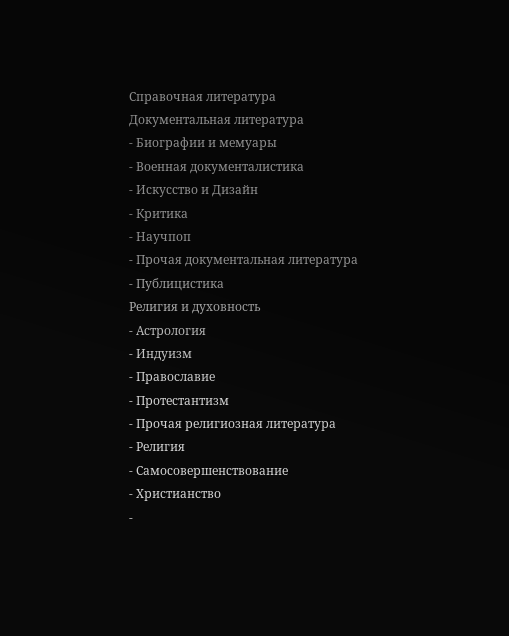Справочная литература
Документальная литература
- Биографии и мемуары
- Военная документалистика
- Искусство и Дизайн
- Критика
- Научпоп
- Прочая документальная литература
- Публицистика
Религия и духовность
- Астрология
- Индуизм
- Православие
- Протестантизм
- Прочая религиозная литература
- Религия
- Самосовершенствование
- Христианство
-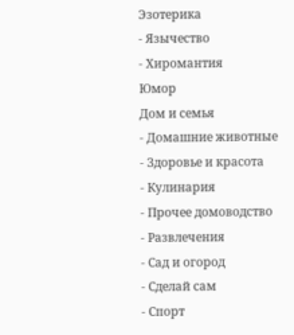Эзотерика
- Язычество
- Хиромантия
Юмор
Дом и семья
- Домашние животные
- Здоровье и красота
- Кулинария
- Прочее домоводство
- Развлечения
- Сад и огород
- Сделай сам
- Спорт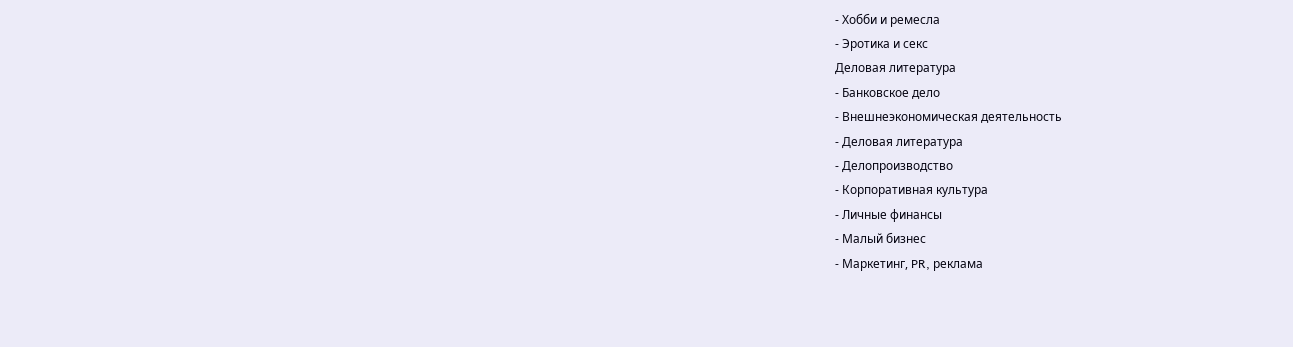- Хобби и ремесла
- Эротика и секс
Деловая литература
- Банковское дело
- Внешнеэкономическая деятельность
- Деловая литература
- Делопроизводство
- Корпоративная культура
- Личные финансы
- Малый бизнес
- Маркетинг, PR, реклама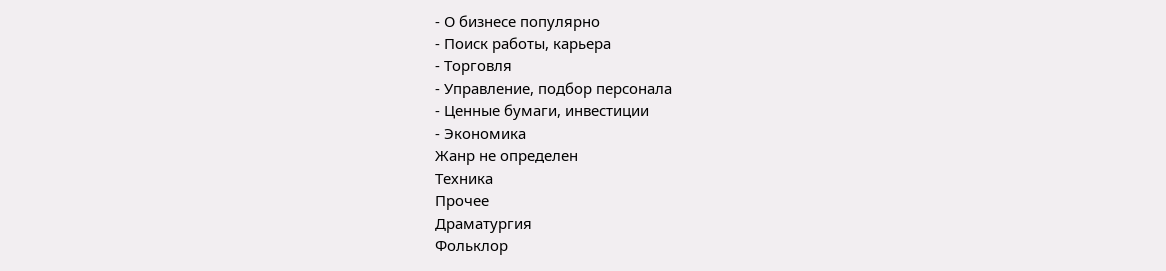- О бизнесе популярно
- Поиск работы, карьера
- Торговля
- Управление, подбор персонала
- Ценные бумаги, инвестиции
- Экономика
Жанр не определен
Техника
Прочее
Драматургия
Фольклор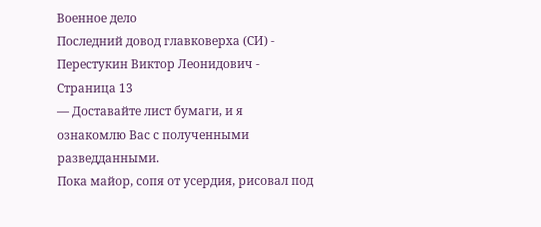Военное дело
Последний довод главковерха (СИ) - Перестукин Виктор Леонидович - Страница 13
— Доставайте лист бумаги, и я ознакомлю Вас с полученными разведданными.
Пока майор, сопя от усердия, рисовал под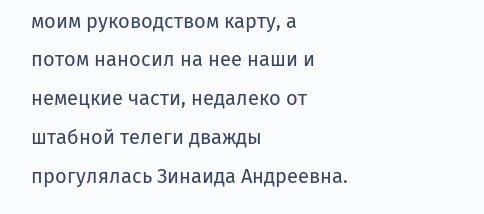моим руководством карту, а потом наносил на нее наши и немецкие части, недалеко от штабной телеги дважды прогулялась Зинаида Андреевна.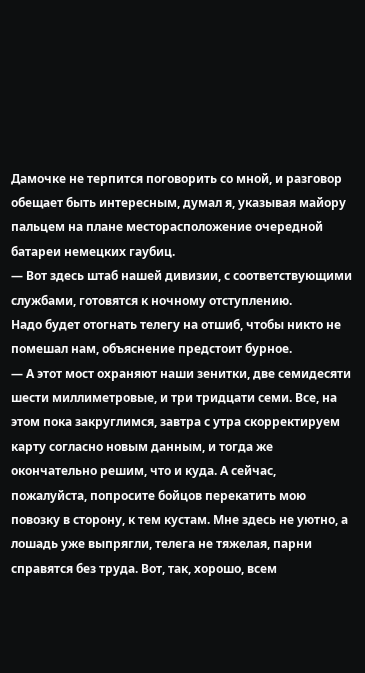Дамочке не терпится поговорить со мной, и разговор обещает быть интересным, думал я, указывая майору пальцем на плане месторасположение очередной батареи немецких гаубиц.
— Вот здесь штаб нашей дивизии, с соответствующими службами, готовятся к ночному отступлению.
Надо будет отогнать телегу на отшиб, чтобы никто не помешал нам, объяснение предстоит бурное.
— А этот мост охраняют наши зенитки, две семидесяти шести миллиметровые, и три тридцати семи. Все, на этом пока закруглимся, завтра с утра скорректируем карту согласно новым данным, и тогда же окончательно решим, что и куда. А сейчас, пожалуйста, попросите бойцов перекатить мою повозку в сторону, к тем кустам. Мне здесь не уютно, а лошадь уже выпрягли, телега не тяжелая, парни справятся без труда. Вот, так, хорошо, всем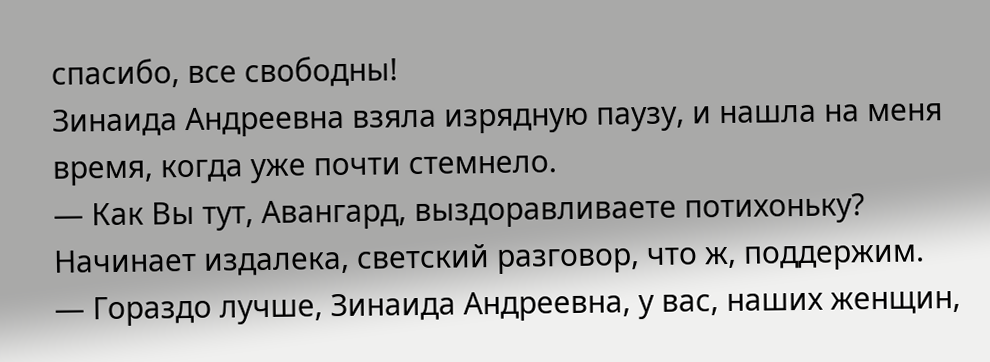спасибо, все свободны!
Зинаида Андреевна взяла изрядную паузу, и нашла на меня время, когда уже почти стемнело.
— Как Вы тут, Авангард, выздоравливаете потихоньку?
Начинает издалека, светский разговор, что ж, поддержим.
— Гораздо лучше, Зинаида Андреевна, у вас, наших женщин,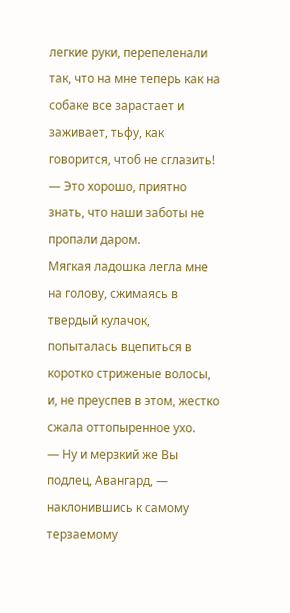легкие руки, перепеленали так, что на мне теперь как на собаке все зарастает и заживает, тьфу, как говорится, чтоб не сглазить!
— Это хорошо, приятно знать, что наши заботы не пропали даром.
Мягкая ладошка легла мне на голову, сжимаясь в твердый кулачок, попыталась вцепиться в коротко стриженые волосы, и, не преуспев в этом, жестко сжала оттопыренное ухо.
— Ну и мерзкий же Вы подлец, Авангард, — наклонившись к самому терзаемому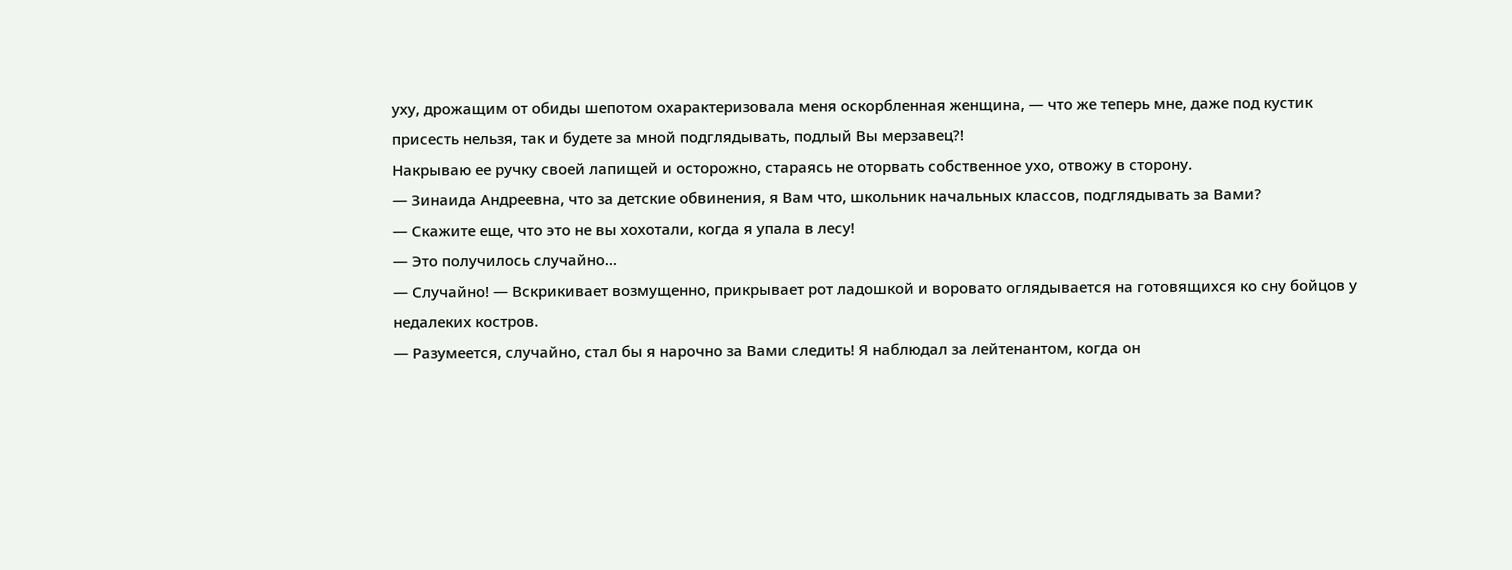уху, дрожащим от обиды шепотом охарактеризовала меня оскорбленная женщина, — что же теперь мне, даже под кустик присесть нельзя, так и будете за мной подглядывать, подлый Вы мерзавец?!
Накрываю ее ручку своей лапищей и осторожно, стараясь не оторвать собственное ухо, отвожу в сторону.
— Зинаида Андреевна, что за детские обвинения, я Вам что, школьник начальных классов, подглядывать за Вами?
— Скажите еще, что это не вы хохотали, когда я упала в лесу!
— Это получилось случайно…
— Случайно! — Вскрикивает возмущенно, прикрывает рот ладошкой и воровато оглядывается на готовящихся ко сну бойцов у недалеких костров.
— Разумеется, случайно, стал бы я нарочно за Вами следить! Я наблюдал за лейтенантом, когда он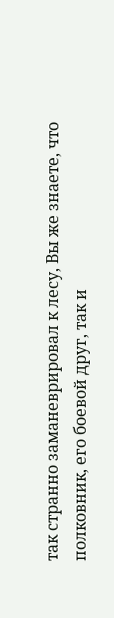так странно заманеврировал к лесу, Вы же знаете, что полковник, его боевой друг, так и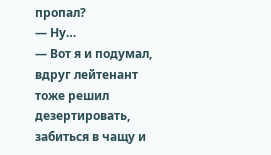пропал?
— Ну…
— Вот я и подумал, вдруг лейтенант тоже решил дезертировать, забиться в чащу и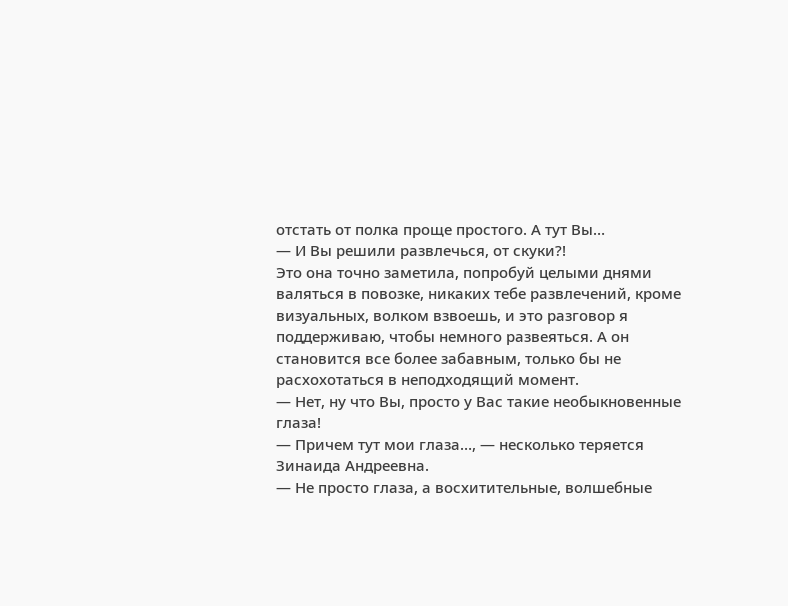отстать от полка проще простого. А тут Вы…
— И Вы решили развлечься, от скуки?!
Это она точно заметила, попробуй целыми днями валяться в повозке, никаких тебе развлечений, кроме визуальных, волком взвоешь, и это разговор я поддерживаю, чтобы немного развеяться. А он становится все более забавным, только бы не расхохотаться в неподходящий момент.
— Нет, ну что Вы, просто у Вас такие необыкновенные глаза!
— Причем тут мои глаза…, — несколько теряется Зинаида Андреевна.
— Не просто глаза, а восхитительные, волшебные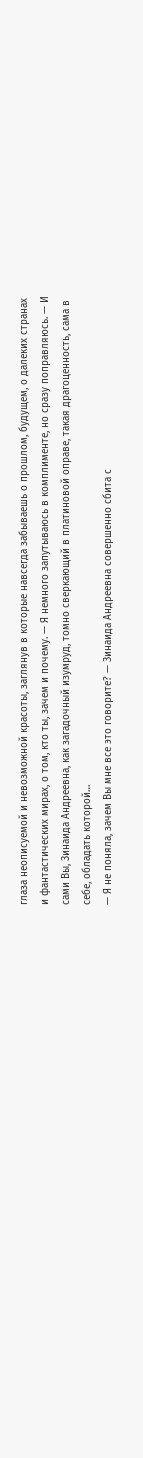глаза неописуемой и невозможной красоты, заглянув в которые навсегда забываешь о прошлом, будущем, о далеких странах и фантастических мирах, о том, кто ты, зачем и почему. — Я немного запутываюсь в комплименте, но сразу поправляюсь. — И сами Вы, Зинаида Андреевна, как загадочный изумруд, томно сверкающий в платиновой оправе, такая драгоценность, сама в себе, обладать которой…
— Я не поняла, зачем Вы мне все это говорите? — Зинаида Андреевна совершенно сбита с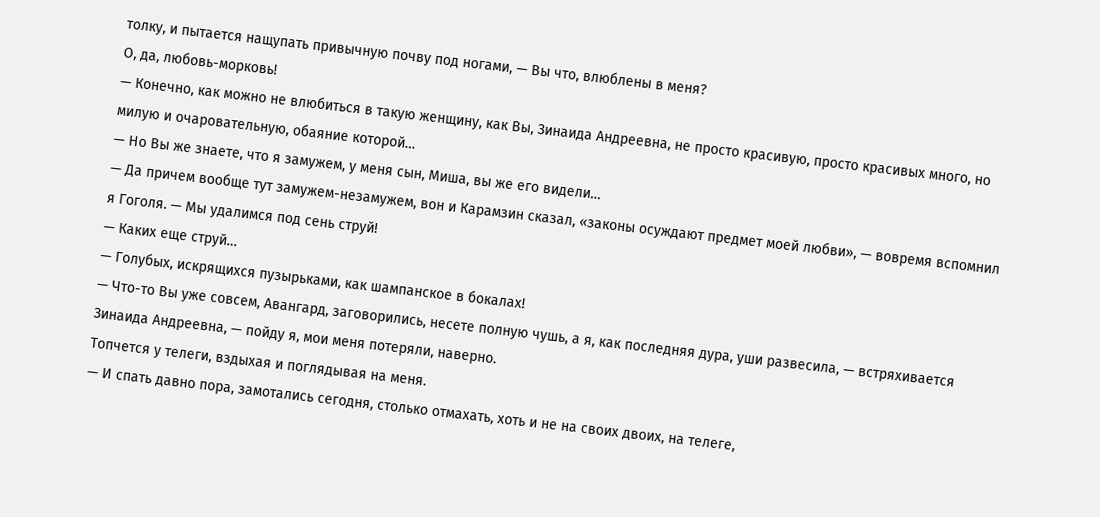толку, и пытается нащупать привычную почву под ногами, — Вы что, влюблены в меня?
О, да, любовь-морковь!
— Конечно, как можно не влюбиться в такую женщину, как Вы, Зинаида Андреевна, не просто красивую, просто красивых много, но милую и очаровательную, обаяние которой…
— Но Вы же знаете, что я замужем, у меня сын, Миша, вы же его видели…
— Да причем вообще тут замужем-незамужем, вон и Карамзин сказал, «законы осуждают предмет моей любви», — вовремя вспомнил я Гоголя. — Мы удалимся под сень струй!
— Каких еще струй…
— Голубых, искрящихся пузырьками, как шампанское в бокалах!
— Что-то Вы уже совсем, Авангард, заговорились, несете полную чушь, а я, как последняя дура, уши развесила, — встряхивается Зинаида Андреевна, — пойду я, мои меня потеряли, наверно.
Топчется у телеги, вздыхая и поглядывая на меня.
— И спать давно пора, замотались сегодня, столько отмахать, хоть и не на своих двоих, на телеге,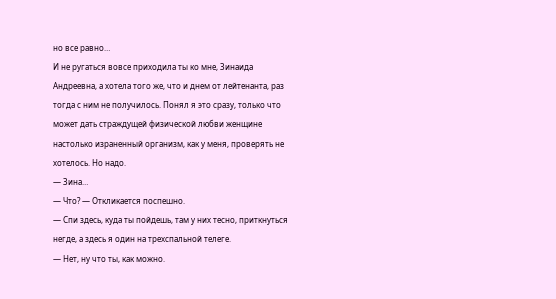но все равно…
И не ругаться вовсе приходила ты ко мне, Зинаида Андреевна, а хотела того же, что и днем от лейтенанта, раз тогда с ним не получилось. Понял я это сразу, только что может дать страждущей физической любви женщине настолько израненный организм, как у меня, проверять не хотелось. Но надо.
— Зина…
— Что? — Откликается поспешно.
— Спи здесь, куда ты пойдешь, там у них тесно, приткнуться негде, а здесь я один на трехспальной телеге.
— Нет, ну что ты, как можно.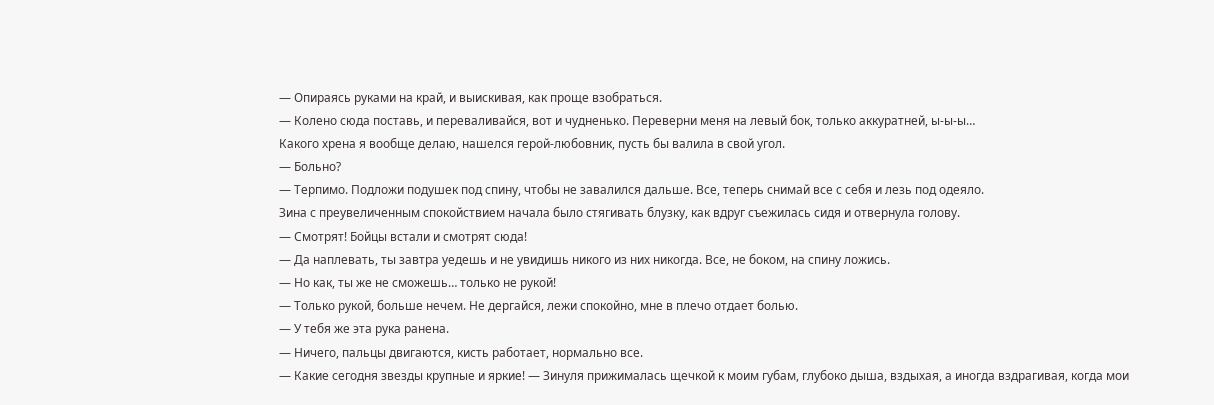— Опираясь руками на край, и выискивая, как проще взобраться.
— Колено сюда поставь, и переваливайся, вот и чудненько. Переверни меня на левый бок, только аккуратней, ы-ы-ы…
Какого хрена я вообще делаю, нашелся герой-любовник, пусть бы валила в свой угол.
— Больно?
— Терпимо. Подложи подушек под спину, чтобы не завалился дальше. Все, теперь снимай все с себя и лезь под одеяло.
Зина с преувеличенным спокойствием начала было стягивать блузку, как вдруг съежилась сидя и отвернула голову.
— Смотрят! Бойцы встали и смотрят сюда!
— Да наплевать, ты завтра уедешь и не увидишь никого из них никогда. Все, не боком, на спину ложись.
— Но как, ты же не сможешь… только не рукой!
— Только рукой, больше нечем. Не дергайся, лежи спокойно, мне в плечо отдает болью.
— У тебя же эта рука ранена.
— Ничего, пальцы двигаются, кисть работает, нормально все.
— Какие сегодня звезды крупные и яркие! — Зинуля прижималась щечкой к моим губам, глубоко дыша, вздыхая, а иногда вздрагивая, когда мои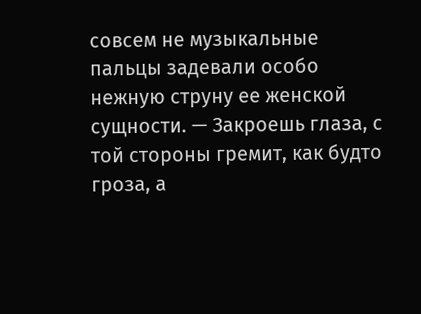совсем не музыкальные пальцы задевали особо нежную струну ее женской сущности. — Закроешь глаза, с той стороны гремит, как будто гроза, а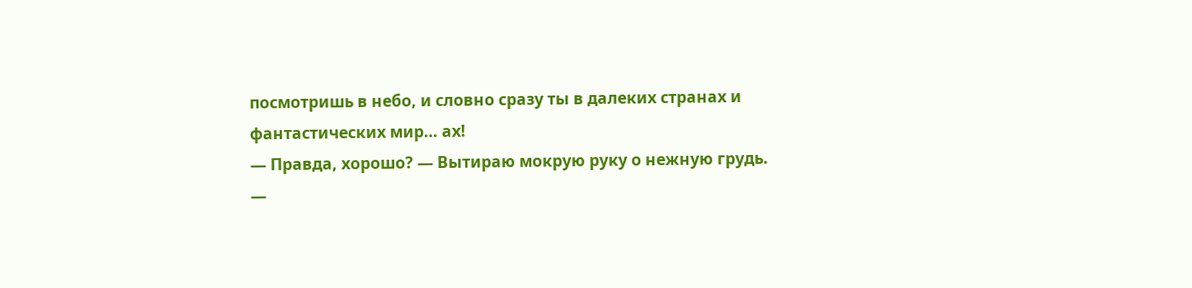посмотришь в небо, и словно сразу ты в далеких странах и фантастических мир… ах!
— Правда, хорошо? — Вытираю мокрую руку о нежную грудь.
—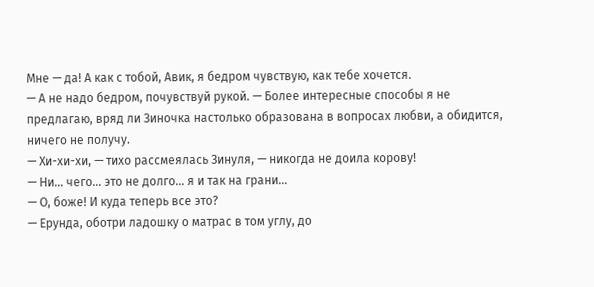Мне — да! А как с тобой, Авик, я бедром чувствую, как тебе хочется.
— А не надо бедром, почувствуй рукой. — Более интересные способы я не предлагаю, вряд ли Зиночка настолько образована в вопросах любви, а обидится, ничего не получу.
— Хи-хи-хи, — тихо рассмеялась Зинуля, — никогда не доила корову!
— Ни… чего… это не долго… я и так на грани…
— О, боже! И куда теперь все это?
— Ерунда, оботри ладошку о матрас в том углу, до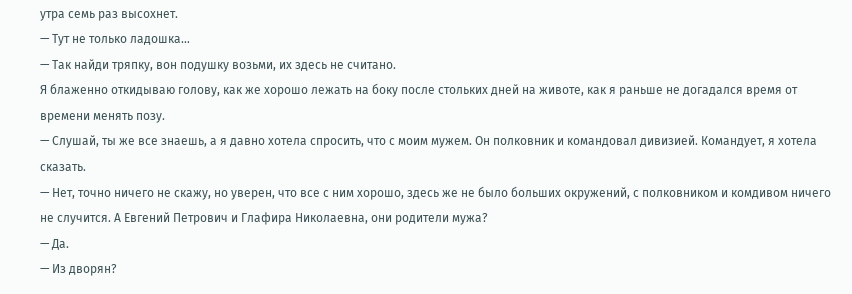утра семь раз высохнет.
— Тут не только ладошка…
— Так найди тряпку, вон подушку возьми, их здесь не считано.
Я блаженно откидываю голову, как же хорошо лежать на боку после стольких дней на животе, как я раньше не догадался время от времени менять позу.
— Слушай, ты же все знаешь, а я давно хотела спросить, что с моим мужем. Он полковник и командовал дивизией. Командует, я хотела сказать.
— Нет, точно ничего не скажу, но уверен, что все с ним хорошо, здесь же не было больших окружений, с полковником и комдивом ничего не случится. А Евгений Петрович и Глафира Николаевна, они родители мужа?
— Да.
— Из дворян?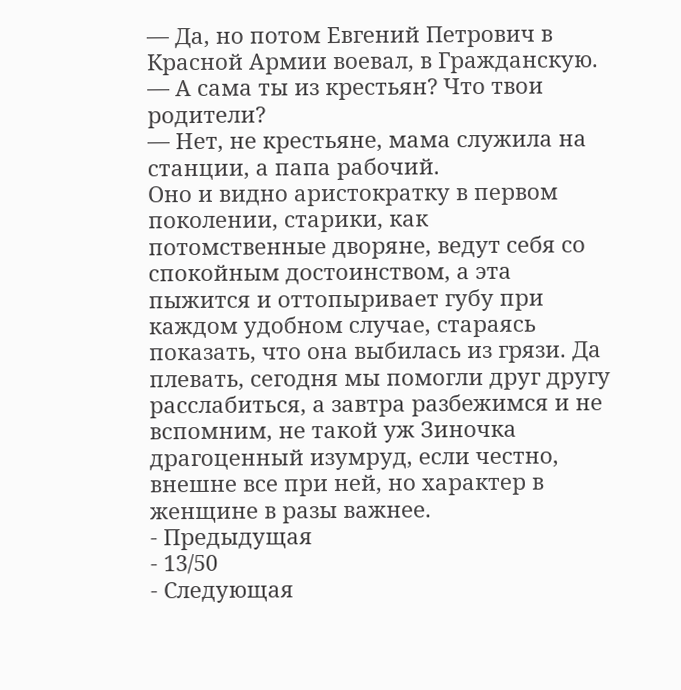— Да, но потом Евгений Петрович в Красной Армии воевал, в Гражданскую.
— А сама ты из крестьян? Что твои родители?
— Нет, не крестьяне, мама служила на станции, а папа рабочий.
Оно и видно аристократку в первом поколении, старики, как потомственные дворяне, ведут себя со спокойным достоинством, а эта пыжится и оттопыривает губу при каждом удобном случае, стараясь показать, что она выбилась из грязи. Да плевать, сегодня мы помогли друг другу расслабиться, а завтра разбежимся и не вспомним, не такой уж Зиночка драгоценный изумруд, если честно, внешне все при ней, но характер в женщине в разы важнее.
- Предыдущая
- 13/50
- Следующая